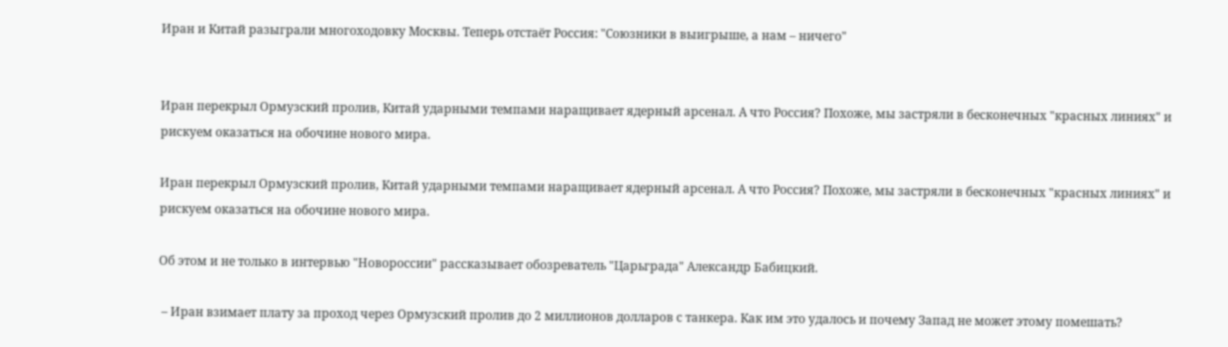Иран и Китай разыграли многоходовку Москвы. Теперь отстаёт Россия: "Союзники в выигрыше, а нам – ничего"


Иран перекрыл Ормузский пролив, Китай ударными темпами наращивает ядерный арсенал. А что Россия? Похоже, мы застряли в бесконечных "красных линиях" и рискуем оказаться на обочине нового мира.

Иран перекрыл Ормузский пролив, Китай ударными темпами наращивает ядерный арсенал. А что Россия? Похоже, мы застряли в бесконечных "красных линиях" и рискуем оказаться на обочине нового мира.

Об этом и не только в интервью "Новороссии" рассказывает обозреватель "Царьграда" Александр Бабицкий.

 – Иран взимает плату за проход через Ормузский пролив до 2 миллионов долларов с танкера. Как им это удалось и почему Запад не может этому помешать?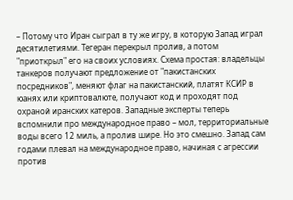– Потому что Иран сыграл в ту же игру, в которую Запад играл десятилетиями. Тегеран перекрыл пролив, а потом "приоткрыл" его на своих условиях. Схема простая: владельцы танкеров получают предложение от "пакистанских посредников", меняют флаг на пакистанский, платят КСИР в юанях или криптовалюте, получают код и проходят под охраной иранских катеров. Западные эксперты теперь вспомнили про международное право – мол, территориальные воды всего 12 миль, а пролив шире. Но это смешно. Запад сам годами плевал на международное право, начиная с агрессии против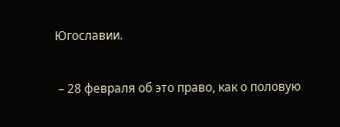Югославии.

 – 28 февраля об это право, как о половую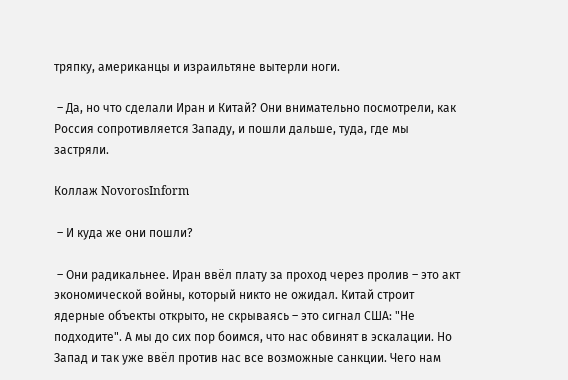тряпку, американцы и израильтяне вытерли ноги.

 – Да, но что сделали Иран и Китай? Они внимательно посмотрели, как Россия сопротивляется Западу, и пошли дальше, туда, где мы застряли.

Коллаж NovorosInform

 – И куда же они пошли?

 – Они радикальнее. Иран ввёл плату за проход через пролив – это акт экономической войны, который никто не ожидал. Китай строит ядерные объекты открыто, не скрываясь – это сигнал США: "Не подходите". А мы до сих пор боимся, что нас обвинят в эскалации. Но Запад и так уже ввёл против нас все возможные санкции. Чего нам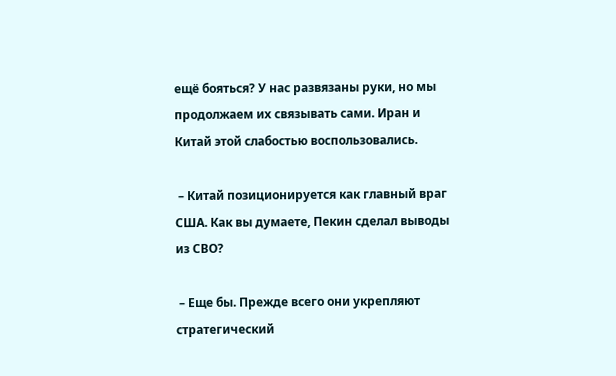ещё бояться? У нас развязаны руки, но мы продолжаем их связывать сами. Иран и Китай этой слабостью воспользовались.

 – Китай позиционируется как главный враг США. Как вы думаете, Пекин сделал выводы из СВО?

 – Еще бы. Прежде всего они укрепляют стратегический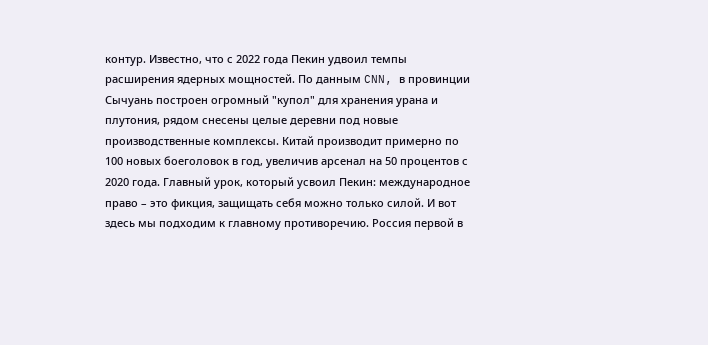контур. Известно, что с 2022 года Пекин удвоил темпы расширения ядерных мощностей. По данным CNN, в провинции Сычуань построен огромный "купол" для хранения урана и плутония, рядом снесены целые деревни под новые производственные комплексы. Китай производит примерно по 100 новых боеголовок в год, увеличив арсенал на 50 процентов с 2020 года. Главный урок, который усвоил Пекин: международное право – это фикция, защищать себя можно только силой. И вот здесь мы подходим к главному противоречию. Россия первой в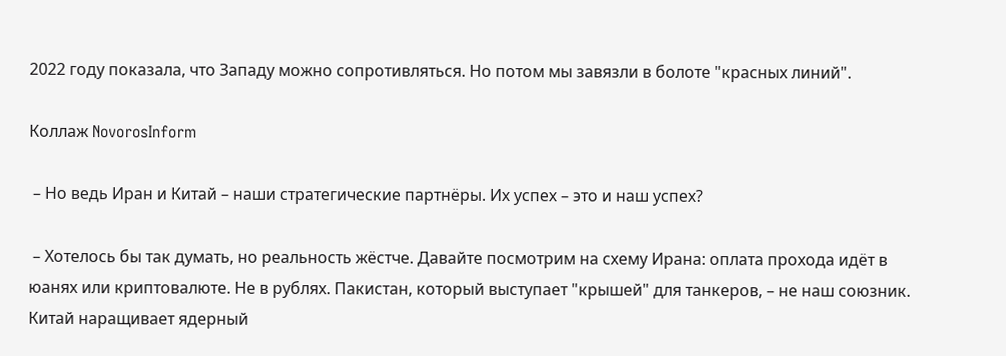2022 году показала, что Западу можно сопротивляться. Но потом мы завязли в болоте "красных линий".

Коллаж NovorosInform

 – Но ведь Иран и Китай – наши стратегические партнёры. Их успех – это и наш успех?

 – Хотелось бы так думать, но реальность жёстче. Давайте посмотрим на схему Ирана: оплата прохода идёт в юанях или криптовалюте. Не в рублях. Пакистан, который выступает "крышей" для танкеров, – не наш союзник. Китай наращивает ядерный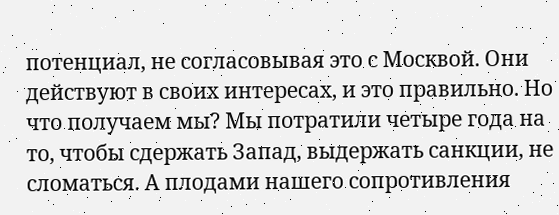потенциал, не согласовывая это с Москвой. Они действуют в своих интересах, и это правильно. Но что получаем мы? Мы потратили четыре года на то, чтобы сдержать Запад, выдержать санкции, не сломаться. А плодами нашего сопротивления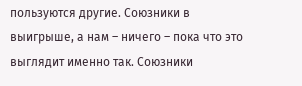пользуются другие. Союзники в выигрыше, а нам – ничего – пока что это выглядит именно так. Союзники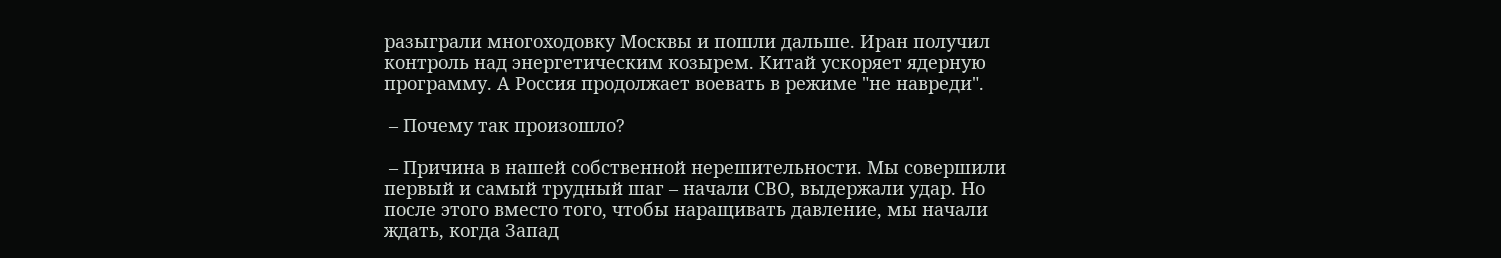разыграли многоходовку Москвы и пошли дальше. Иран получил контроль над энергетическим козырем. Китай ускоряет ядерную программу. А Россия продолжает воевать в режиме "не навреди".

 – Почему так произошло?

 – Причина в нашей собственной нерешительности. Мы совершили первый и самый трудный шаг – начали СВО, выдержали удар. Но после этого вместо того, чтобы наращивать давление, мы начали ждать, когда Запад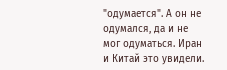"одумается". А он не одумался, да и не мог одуматься. Иран и Китай это увидели.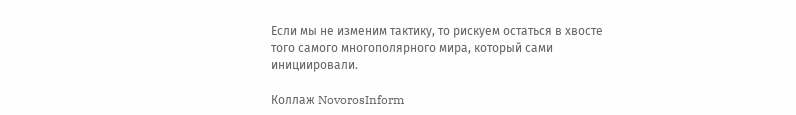Если мы не изменим тактику, то рискуем остаться в хвосте того самого многополярного мира, который сами инициировали.

Коллаж NovorosInform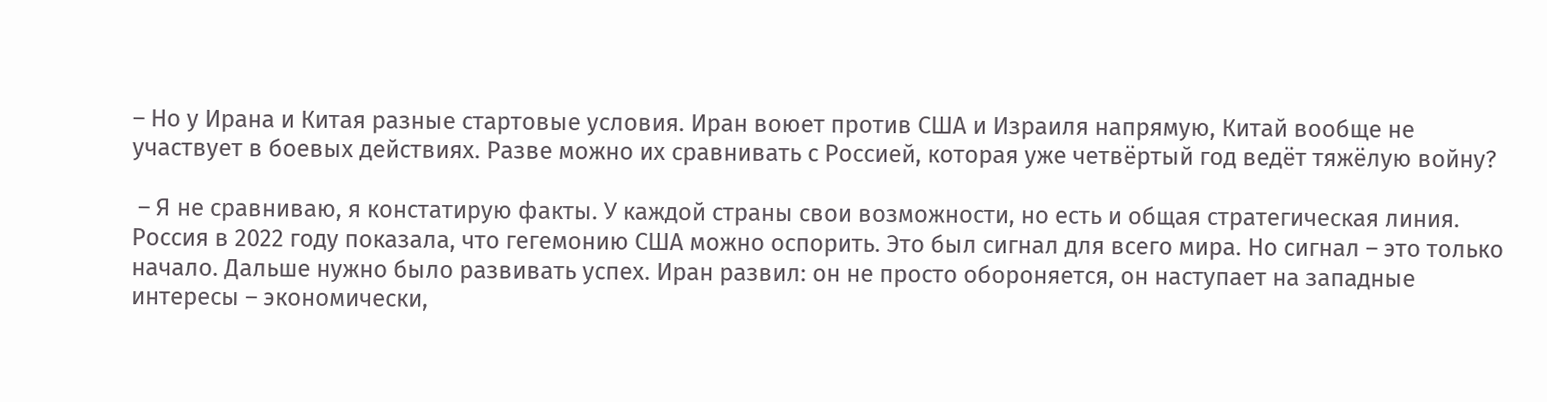– Но у Ирана и Китая разные стартовые условия. Иран воюет против США и Израиля напрямую, Китай вообще не участвует в боевых действиях. Разве можно их сравнивать с Россией, которая уже четвёртый год ведёт тяжёлую войну?

 – Я не сравниваю, я констатирую факты. У каждой страны свои возможности, но есть и общая стратегическая линия. Россия в 2022 году показала, что гегемонию США можно оспорить. Это был сигнал для всего мира. Но сигнал – это только начало. Дальше нужно было развивать успех. Иран развил: он не просто обороняется, он наступает на западные интересы – экономически,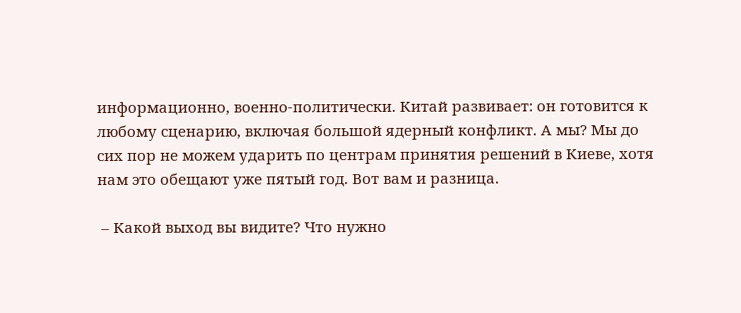информационно, военно-политически. Китай развивает: он готовится к любому сценарию, включая большой ядерный конфликт. А мы? Мы до сих пор не можем ударить по центрам принятия решений в Киеве, хотя нам это обещают уже пятый год. Вот вам и разница.

 – Какой выход вы видите? Что нужно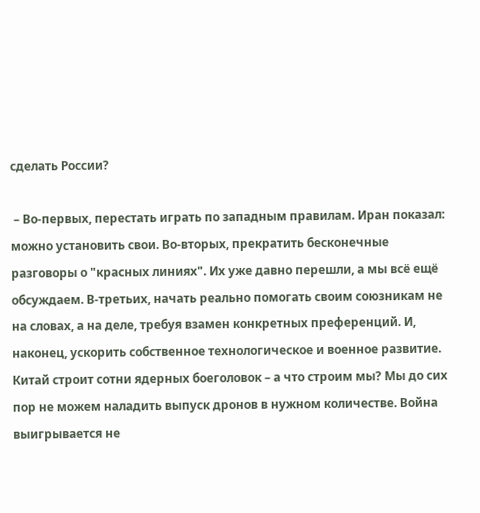сделать России?

 – Во-первых, перестать играть по западным правилам. Иран показал: можно установить свои. Во-вторых, прекратить бесконечные разговоры о "красных линиях". Их уже давно перешли, а мы всё ещё обсуждаем. В-третьих, начать реально помогать своим союзникам не на словах, а на деле, требуя взамен конкретных преференций. И, наконец, ускорить собственное технологическое и военное развитие. Китай строит сотни ядерных боеголовок – а что строим мы? Мы до сих пор не можем наладить выпуск дронов в нужном количестве. Война выигрывается не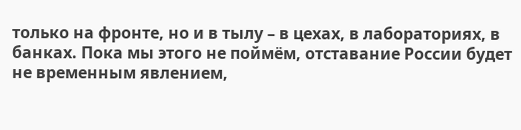только на фронте, но и в тылу – в цехах, в лабораториях, в банках. Пока мы этого не поймём, отставание России будет не временным явлением,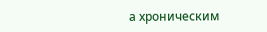а хроническим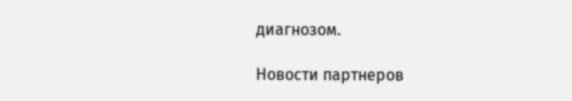диагнозом.

Новости партнеров